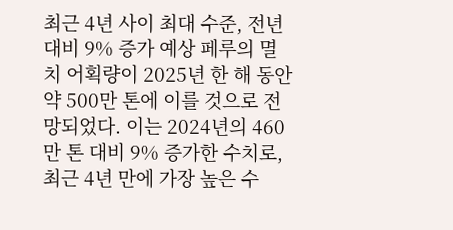최근 4년 사이 최대 수준, 전년 대비 9% 증가 예상 페루의 멸치 어획량이 2025년 한 해 동안 약 500만 톤에 이를 것으로 전망되었다. 이는 2024년의 460만 톤 대비 9% 증가한 수치로, 최근 4년 만에 가장 높은 수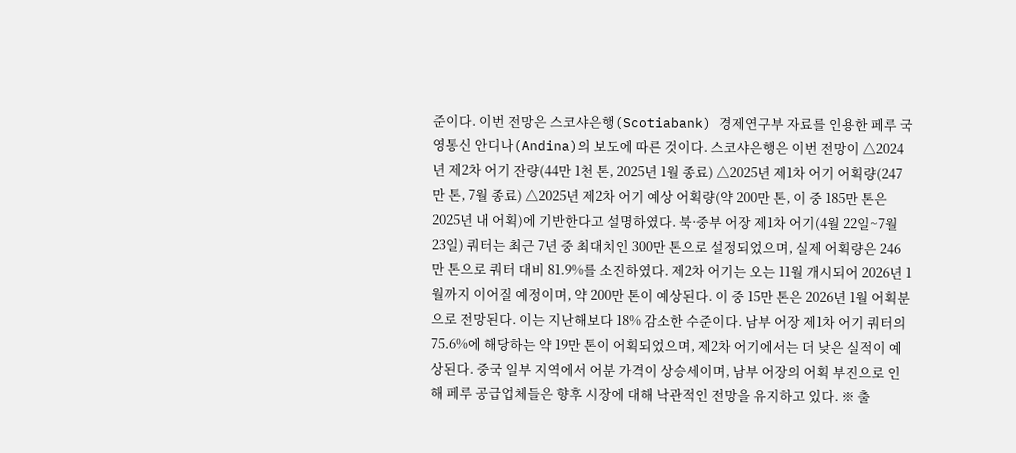준이다. 이번 전망은 스코샤은행(Scotiabank) 경제연구부 자료를 인용한 페루 국영통신 안디나(Andina)의 보도에 따른 것이다. 스코샤은행은 이번 전망이 △2024년 제2차 어기 잔량(44만 1천 톤, 2025년 1월 종료) △2025년 제1차 어기 어획량(247만 톤, 7월 종료) △2025년 제2차 어기 예상 어획량(약 200만 톤, 이 중 185만 톤은 2025년 내 어획)에 기반한다고 설명하였다. 북·중부 어장 제1차 어기(4월 22일~7월 23일) 쿼터는 최근 7년 중 최대치인 300만 톤으로 설정되었으며, 실제 어획량은 246만 톤으로 쿼터 대비 81.9%를 소진하였다. 제2차 어기는 오는 11월 개시되어 2026년 1월까지 이어질 예정이며, 약 200만 톤이 예상된다. 이 중 15만 톤은 2026년 1월 어획분으로 전망된다. 이는 지난해보다 18% 감소한 수준이다. 남부 어장 제1차 어기 쿼터의 75.6%에 해당하는 약 19만 톤이 어획되었으며, 제2차 어기에서는 더 낮은 실적이 예상된다. 중국 일부 지역에서 어분 가격이 상승세이며, 남부 어장의 어획 부진으로 인해 페루 공급업체들은 향후 시장에 대해 낙관적인 전망을 유지하고 있다. ※ 출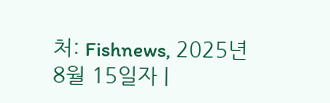처: Fishnews, 2025년 8월 15일자 |